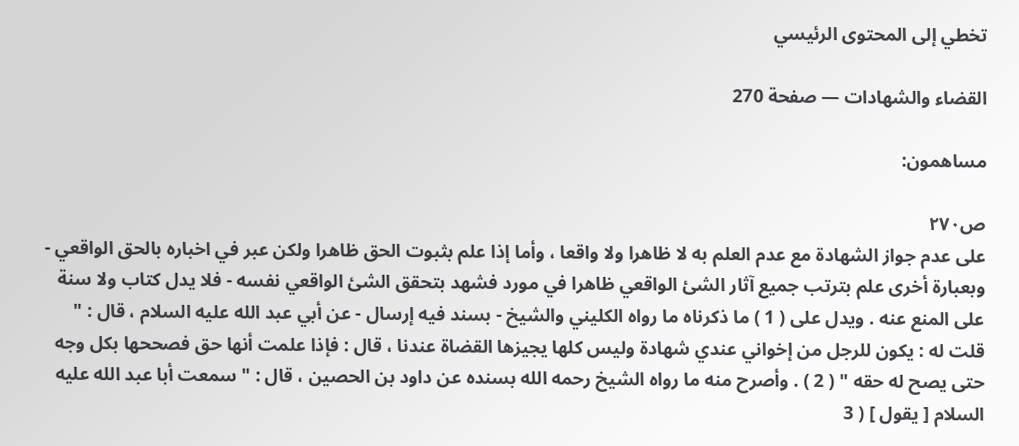تخطي إلى المحتوى الرئيسي

القضاء والشهادات — صفحة 270

مساهمون:

ص٢٧٠
على عدم جواز الشهادة مع عدم العلم به لا ظاهرا ولا واقعا ، وأما إذا علم بثبوت الحق ظاهرا ولكن عبر في اخباره بالحق الواقعي - وبعبارة أخرى علم بترتب جميع آثار الشئ الواقعي ظاهرا في مورد فشهد بتحقق الشئ الواقعي نفسه - فلا يدل كتاب ولا سنة على المنع عنه . ويدل على ( 1 ) ما ذكرناه ما رواه الكليني والشيخ - بسند فيه إرسال - عن أبي عبد الله عليه السلام ، قال : " قلت له : يكون للرجل من إخواني عندي شهادة وليس كلها يجيزها القضاة عندنا ، قال : فإذا علمت أنها حق فصححها بكل وجه حتى يصح له حقه " ( 2 ) . وأصرح منه ما رواه الشيخ رحمه الله بسنده عن داود بن الحصين ، قال : " سمعت أبا عبد الله عليه السلام [ يقول ] ( 3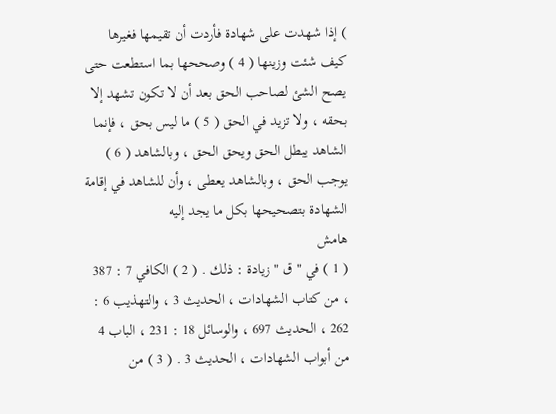) إذا شهدت على شهادة فأردت أن تقيمها فغيرها كيف شئت وزينها ( 4 ) وصححها بما استطعت حتى يصح الشئ لصاحب الحق بعد أن لا تكون تشهد إلا بحقه ، ولا تزيد في الحق ( 5 ) ما ليس بحق ، فإنما الشاهد يبطل الحق ويحق الحق ، وبالشاهد ( 6 ) يوجب الحق ، وبالشاهد يعطى ، وأن للشاهد في إقامة الشهادة بتصحيحها بكل ما يجد إليه
هامش
( 1 ) في " ق " زيادة : ذلك . ( 2 ) الكافي 7 : 387 ، من كتاب الشهادات ، الحديث 3 ، والتهذيب 6 : 262 ، الحديث 697 ، والوسائل 18 : 231 ، الباب 4 من أبواب الشهادات ، الحديث 3 . ( 3 ) من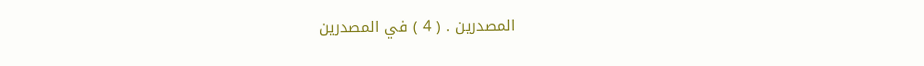المصدرين . ( 4 ) في المصدرين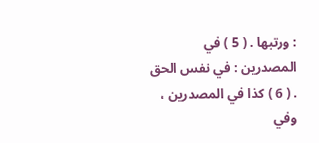: ورتبها . ( 5 ) في المصدرين : في نفس الحق . ( 6 ) كذا في المصدرين ، وفي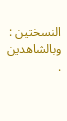النسختين : وبالشاهدين .